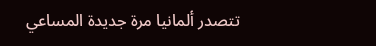تتصدر ألمانيا مرة جديدة المساعي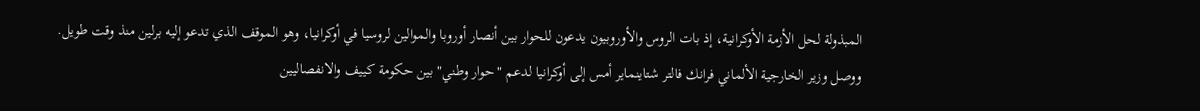المبذولة لحل الأزمة الأوكرانية، إذ بات الروس والأوروبيون يدعون للحوار بين أنصار أوروبا والموالين لروسيا في أوكرانيا، وهو الموقف الذي تدعو إليه برلين منذ وقت طويل.
ووصل وزير الخارجية الألماني فرانك فالتر شتاينماير أمس إلى أوكرانيا لدعم "حوار وطني" بين حكومة كييف والانفصاليين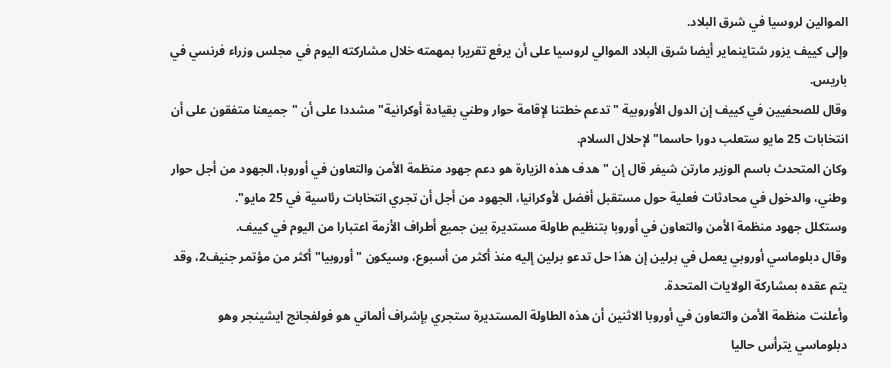الموالين لروسيا في شرق البلاد.
وإلى كييف يزور شتاينماير أيضا شرق البلاد الموالي لروسيا على أن يرفع تقريرا بمهمته خلال مشاركته اليوم في مجلس وزراء فرنسي في باريس.
وقال للصحفيين في كييف إن الدول الأوروبية "تدعم خطتنا لإقامة حوار وطني بقيادة أوكرانية" مشددا على أن "جميعنا متفقون على أن انتخابات 25 مايو ستعلب دورا حاسما" لإحلال السلام.
وكان المتحدث باسم الوزير مارتن شيفر قال إن "هدف هذه الزيارة هو دعم جهود منظمة الأمن والتعاون في أوروبا، الجهود من أجل حوار وطني، والدخول في محادثات فعلية حول مستقبل أفضل لأوكرانيا، الجهود من أجل أن تجري انتخابات رئاسية في 25 مايو".
وستكلل جهود منظمة الأمن والتعاون في أوروبا بتنظيم طاولة مستديرة بين جميع أطراف الأزمة اعتبارا من اليوم في كييف.
وقال دبلوماسي أوروبي يعمل في برلين إن هذا حل تدعو برلين إليه منذ أكثر من أسبوع، وسيكون "أوروبيا" أكثر من مؤتمر جنيف2، وقد يتم عقده بمشاركة الولايات المتحدة.
وأعلنت منظمة الأمن والتعاون في أوروبا الاثنين أن هذه الطاولة المستديرة ستجري بإشراف ألماني هو فولفجانج ايشينجر وهو دبلوماسي يترأس حاليا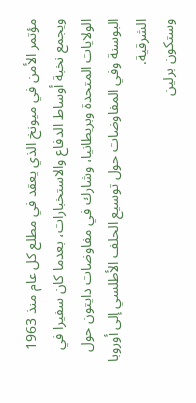مؤتمر الأمن في ميونخ الذي يعقد في مطلع كل عام منذ 1963 ويجمع نخبة أوساط الدفاع والاستخبارات، بعدما كان سفيرا في الولايات المتحدة وبريطانيا، وشارك في مفاوضات دايتون حول البوسنة وفي المفاوضات حول توسيع الحلف الأطلسي إلى أوروبا الشرقية.
وستكون برلين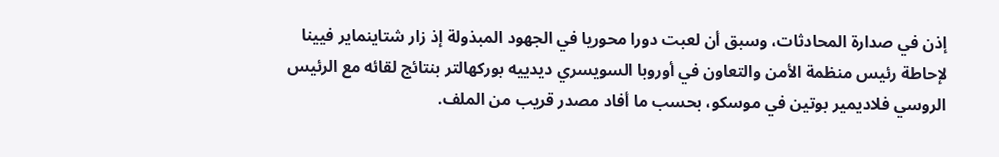إذن في صدارة المحادثات، وسبق أن لعبت دورا محوريا في الجهود المبذولة إذ زار شتاينماير فيينا لإحاطة رئيس منظمة الأمن والتعاون في أوروبا السويسري ديدييه بوركهالتر بنتائج لقائه مع الرئيس الروسي فلاديمير بوتين في موسكو، بحسب ما أفاد مصدر قريب من الملف.